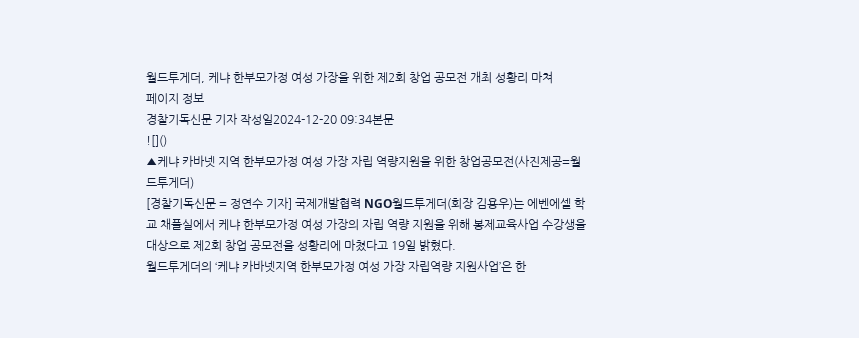월드투게더, 케냐 한부모가정 여성 가장을 위한 제2회 창업 공모전 개최 성황리 마쳐
페이지 정보
경찰기독신문 기자 작성일2024-12-20 09:34본문
![]()
▲케냐 카바넷 지역 한부모가정 여성 가장 자립 역량지원을 위한 창업공모전(사진제공=월드투게더)
[경찰기독신문 = 정연수 기자] 국제개발협력 NGO월드투게더(회장 김용우)는 에벤에셀 학교 채플실에서 케냐 한부모가정 여성 가장의 자립 역량 지원을 위해 봉제교육사업 수강생을 대상으로 제2회 창업 공모전을 성황리에 마쳤다고 19일 밝혔다.
월드투게더의 ‘케냐 카바넷지역 한부모가정 여성 가장 자립역량 지원사업’은 한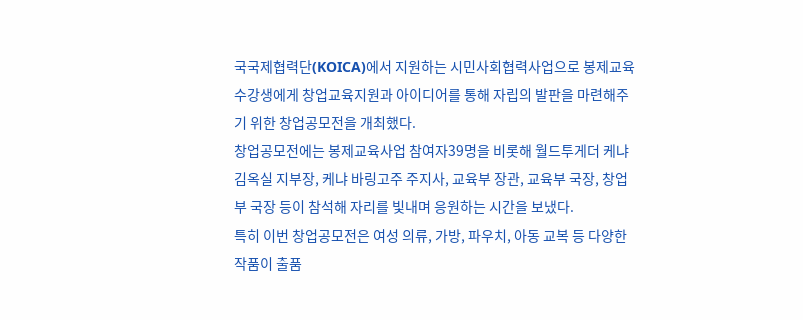국국제협력단(KOICA)에서 지원하는 시민사회협력사업으로 봉제교육 수강생에게 창업교육지원과 아이디어를 통해 자립의 발판을 마련해주기 위한 창업공모전을 개최했다.
창업공모전에는 봉제교육사업 참여자39명을 비롯해 월드투게더 케냐 김옥실 지부장, 케냐 바링고주 주지사, 교육부 장관, 교육부 국장, 창업부 국장 등이 참석해 자리를 빛내며 응원하는 시간을 보냈다.
특히 이번 창업공모전은 여성 의류, 가방, 파우치, 아동 교복 등 다양한 작품이 출품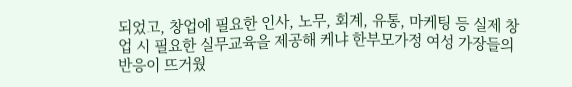되었고, 창업에 필요한 인사, 노무, 회계, 유통, 마케팅 등 실제 창업 시 필요한 실무교육을 제공해 케냐 한부모가정 여성 가장들의 반응이 뜨거웠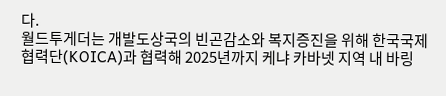다.
월드투게더는 개발도상국의 빈곤감소와 복지증진을 위해 한국국제협력단(KOICA)과 협력해 2025년까지 케냐 카바넷 지역 내 바링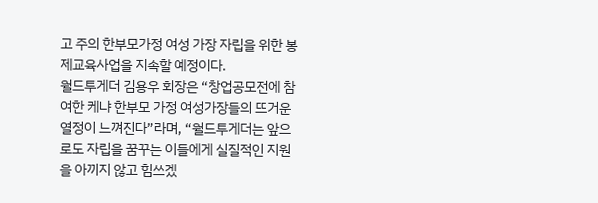고 주의 한부모가정 여성 가장 자립을 위한 봉제교육사업을 지속할 예정이다.
월드투게더 김용우 회장은 “창업공모전에 참여한 케냐 한부모 가정 여성가장들의 뜨거운 열정이 느껴진다”라며, “월드투게더는 앞으로도 자립을 꿈꾸는 이들에게 실질적인 지원을 아끼지 않고 힘쓰겠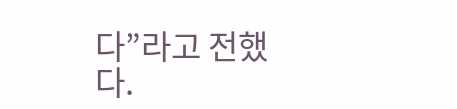다”라고 전했다.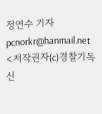정연수 기자 pcnorkr@hanmail.net
<저작권자(c)경찰기독신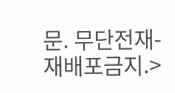문. 무단전재-재배포금지.>